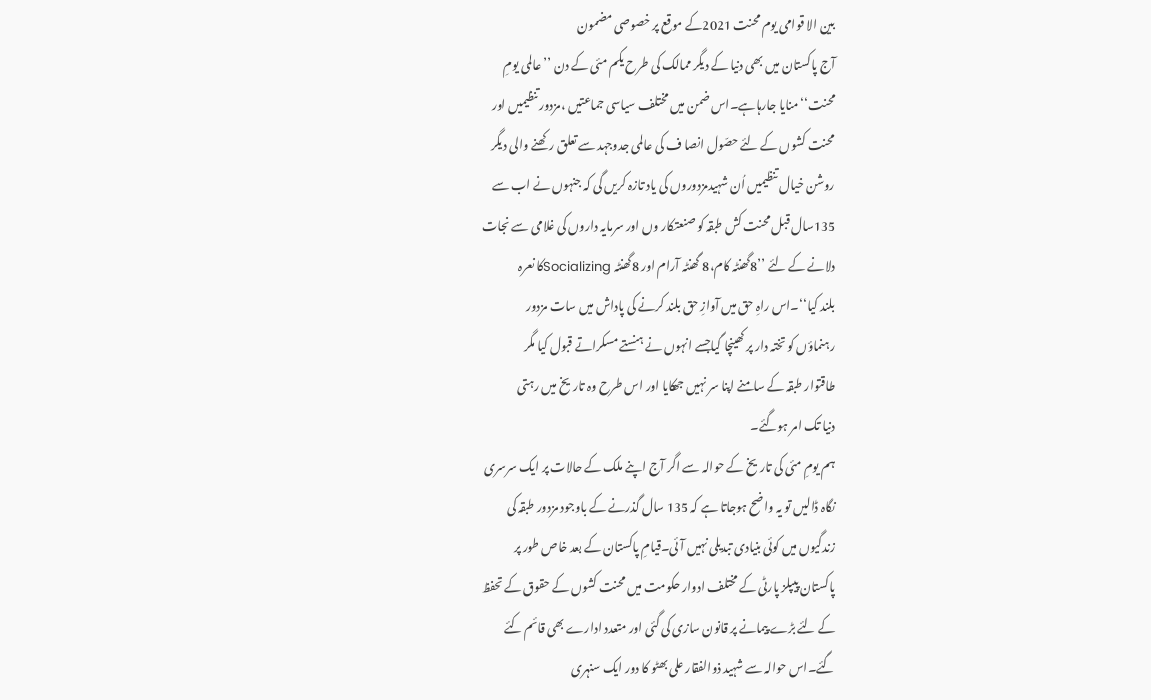بین الا قوامی یوم محنت 2021کے موقع پر خصوصی مضمون
آج پاکستان میں بھی دنیا کے دیگر ممالک کی طرح یکم مئی کے دن ’’عالمی یومِ
محنت‘‘منایا جارہاہے۔اس ضمن میں مختلف سیاسی جماعتیں ،مزدور تنظیمیں اور
محنت کشوں کے لئے حصّول انصا ف کی عالمی جدوجہد سے تعلق رکھنے والی دیگر
روشن خیال تنظیمیں اُن شہیدمزدوروں کی یاد تازہ کریں گی کہ جنہوں نے اب سے
135سال قبل محنت کش طبقہ کو صنعتکار وں اور سرمایہ داروں کی غلامی سے نجات
دلانے کے لئے ’’8گھنٹہ کام،8 گھنٹہ آرام اور 8گھنٹہ Socializingکا نعرہ
بلند کیا‘‘۔اس راہِ حق میں آوازِ حق بلند کرنے کی پاداش میں سات مزدور
رہنماؤں کو تختہ دار پر کھینچا گیاجسے انہوں نے ہنستے مسکراتے قبول کیا مگر
طاقتوار طبقہ کے سامنے اپنا سر نہیں جھکایا اور اس طرح وہ تاریخ میں رہتی
دنیا تک امر ہوگئے۔
ہم یومِ مئی کی تاریخ کے حوالہ سے اگر آج اپنے ملک کے حالات پر ایک سرسری
نگاہ ڈالیں تو یہ واضح ہوجاتا ہے کہ 135 سال گذرنے کے باوجود مزدور طبقہ کی
زندگیوں میں کوئی بنیادی تبدیلی نہیں آئی۔قیامِ پاکستان کے بعد خاص طور پر
پاکستان پیپلز پارٹی کے مختلف ادوار حکومت میں محنت کشوں کے حقوق کے تحفظ
کے لئے بڑے پیمانے پر قانون سازی کی گئی اور متعدد ادارے بھی قائم کئے
گئے۔اس حوالہ سے شہید ذوالفقار علی بھٹو کا دور ایک سنہری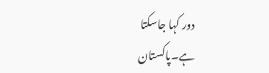دور کہا جاسکتا
ہے۔پاکستان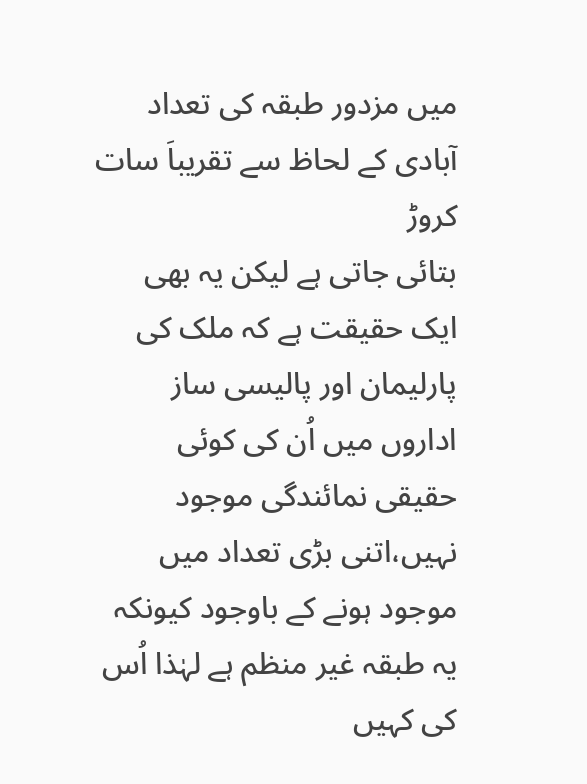میں مزدور طبقہ کی تعداد آبادی کے لحاظ سے تقریباَ سات کروڑ
بتائی جاتی ہے لیکن یہ بھی ایک حقیقت ہے کہ ملک کی پارلیمان اور پالیسی ساز
اداروں میں اُن کی کوئی حقیقی نمائندگی موجود نہیں،اتنی بڑی تعداد میں
موجود ہونے کے باوجود کیونکہ یہ طبقہ غیر منظم ہے لہٰذا اُس کی کہیں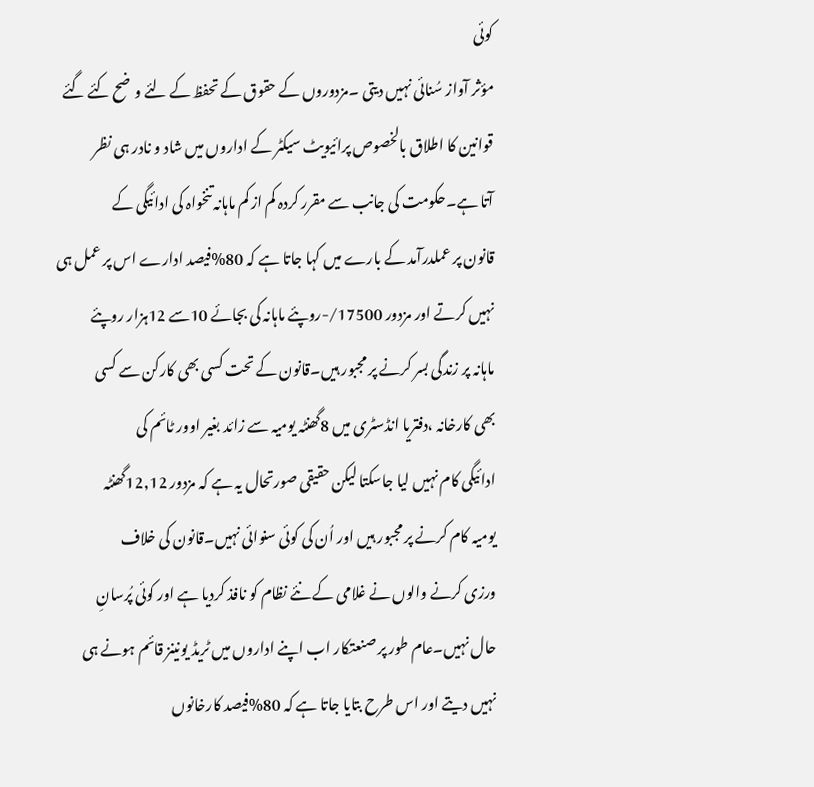کوئی
مؤثر آواز سُنائی نہیں دیتی ۔مزدوروں کے حقوق کے تحفظ کے لئے وضح کئے گئے
قوانین کا اطلاق بالخصوص پرائیویٹ سیکٹر کے اداروں میں شاد و نادر ہی نظر
آتا ہے۔حکومت کی جانب سے مقرر کردہ کم از کم ماہانہ تنخواہ کی ادائیگی کے
قانون پر عملدرآمد کے بارے میں کہا جاتا ہے کہ 80%فیصد ادارے اس پر عمل ہی
نہیں کرتے اور مزدور 17500/-روپئے ماہانہ کی بجائے 10سے 12ہزار روپئے
ماہانہ پر زندگی بسر کرنے پر مجبور ہیں۔قانون کے تحت کسی بھی کارکن سے کسی
بھی کارخانہ ،دفتریا انڈسٹری میں 8گھنٹہ یومیہ سے زائد بغیر اوور ٹائم کی
ادائیگی کام نہیں لیا جاسکتا لیکن حقیقی صورتحال یہ ہے کہ مزدور 12,12گھنٹہ
یومیہ کام کرنے پر مجبور ہیں اور اُن کی کوئی سنوائی نہیں۔قانون کی خلاف
ورزی کرنے والوں نے غلامی کے نئے نظام کو نافذ کردیا ہے اور کوئی پُرسانِ
حال نہیں۔عام طور پر صنعتکار اب اپنے اداروں میں ٹریڈ یونینز قائم ہونے ہی
نہیں دیتے اور اس طرح بتایا جاتا ہے کہ 80%فیصد کارخانوں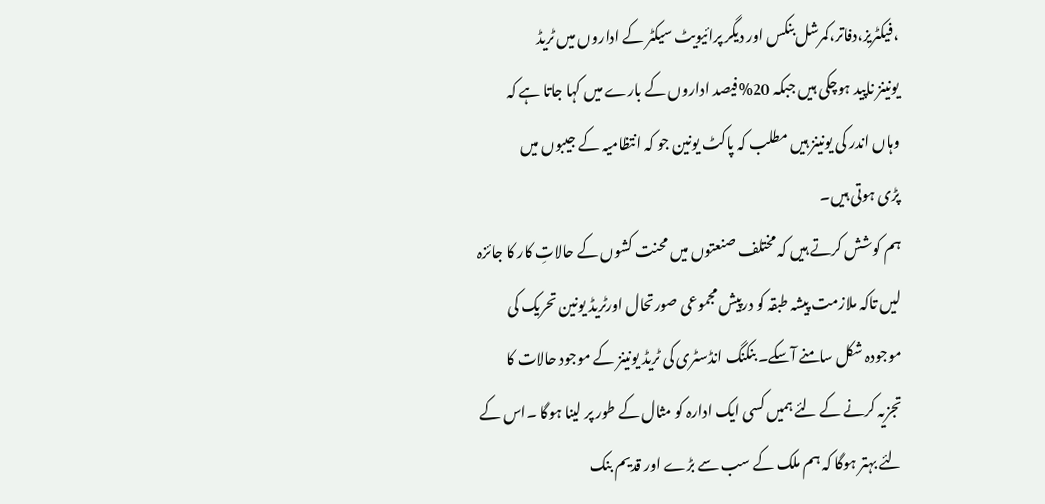،فیکٹریز،دفاتر،کمرشل بنکس اور دیگر پرائیویٹ سیکٹر کے اداروں میں ٹریڈ
یونینز ناپید ہوچکی ہیں جبکہ 20%فیصد اداروں کے بارے میں کہا جاتا ہے کہ
وہاں اندر کی یونینز ہیں مطلب کہ پاکٹ یونین جو کہ انتظامیہ کے جیبوں میں
پڑی ہوتی ہیں۔
ہم کوشش کرتے ہیں کہ مختلف صنعتوں میں محنت کشوں کے حالاتِ کار کا جائزہ
لیں تاکہ ملازمت پیشہ طبقہ کو درپیش مجموعی صورتحال اورٹریڈ یونین تحریک کی
موجودہ شکل سامنے آسکے۔ بنکنگ انڈسٹری کی ٹریڈ یونینز کے موجود حالات کا
تجزیہ کرنے کے لئے ہمیں کسی ایک ادارہ کو مثال کے طور پر لینا ہوگا ۔اس کے
لئے بہتر ہوگا کہ ہم ملک کے سب سے بڑے اور قدیم بنک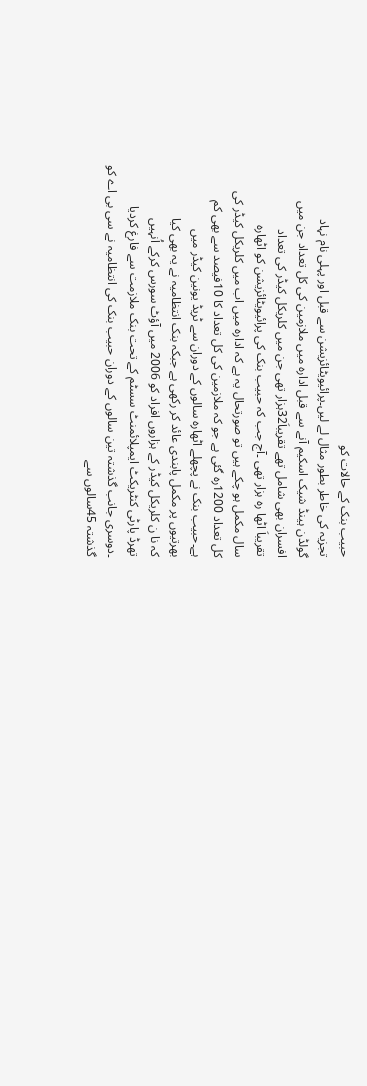حبیب بنک کے حالات کو
تجزیہ کی خاطر بطور مثال لے لیں۔پرائیویٹائزیشن سے قبل اور پہلی نام نہاد
گولڈن ہینڈ شیک اسکیم آنے سے قبل ادارہ میں ملازمین کی کل تعداد جن میں
افسران بھی شامل تھے تقریباَ32ہزار تھی جن میں کلریکل کیڈر کی تعداد
تقریباَ اٹھا رہ ہزار تھی ۔آج جب کہ حبیب بنک کی پرائیویٹائزیشن کو اٹھارہ
سال مکمل ہو چکے ہیں تو صورتحال یہ ہے کہ ادارہ میں اب میں کلریکل کیڈر کی
کل تعداد 1200رہ گئی ہے جو کہ ملازمین کی کل تعداد کا 10فیصد سے بھی کم
ہے۔حبیب بنک نے پچھلے اٹھارہ سالوں کے دوران سے ٹریڈ یونین کیڈر میں
بھرتیوں پر مکمل پابندی عائد کر رکھی ہے جبکہ بنک انتظامیہ نے یہ بھی کیا
کہ نا ن کلریکل کیڈر کے ہزاروں افراد کو 2006 میں آؤٹ سورس کرکے اُنہیں
تھرڈ پارٹی کنٹریکٹ ایمپلائمنٹ سسٹم کے تحت بنک ملازمت سے فارغ کردیا
۔دوسری جانب گذشتہ تین سالوں کے دوران حبیب بنک کی انتظامیہ نے سی بی اے کو
گذشتہ 45سالوں سے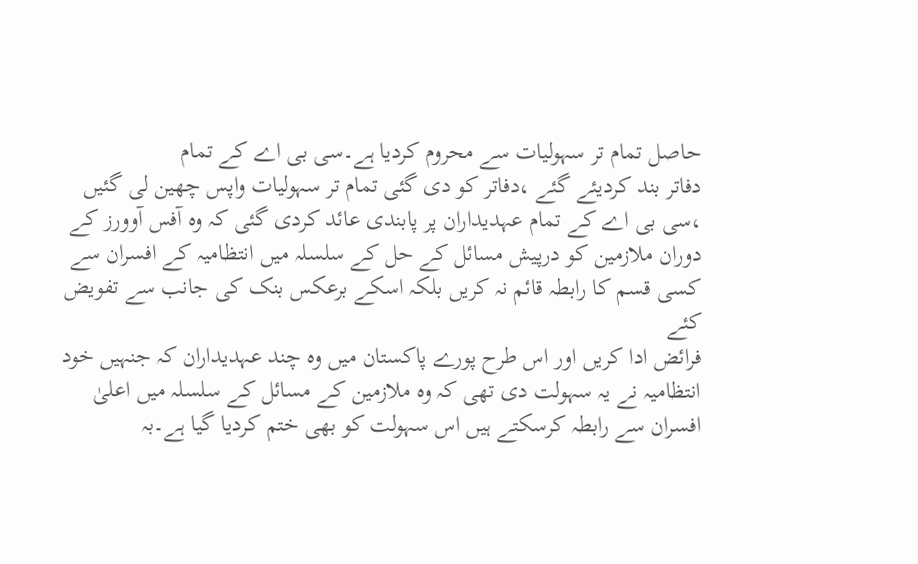حاصل تمام تر سہولیات سے محروم کردیا ہے۔سی بی اے کے تمام
دفاتر بند کردیئے گئے ،دفاتر کو دی گئی تمام تر سہولیات واپس چھین لی گئیں
،سی بی اے کے تمام عہدیداران پر پابندی عائد کردی گئی کہ وہ آفس آوورز کے
دوران ملازمین کو درپیش مسائل کے حل کے سلسلہ میں انتظامیہ کے افسران سے
کسی قسم کا رابطہ قائم نہ کریں بلکہ اسکے برعکس بنک کی جانب سے تفویض کئے
فرائض ادا کریں اور اس طرح پورے پاکستان میں وہ چند عہدیداران کہ جنہیں خود
انتظامیہ نے یہ سہولت دی تھی کہ وہ ملازمین کے مسائل کے سلسلہ میں اعلیٰ
افسران سے رابطہ کرسکتے ہیں اس سہولت کو بھی ختم کردیا گیا ہے۔بہ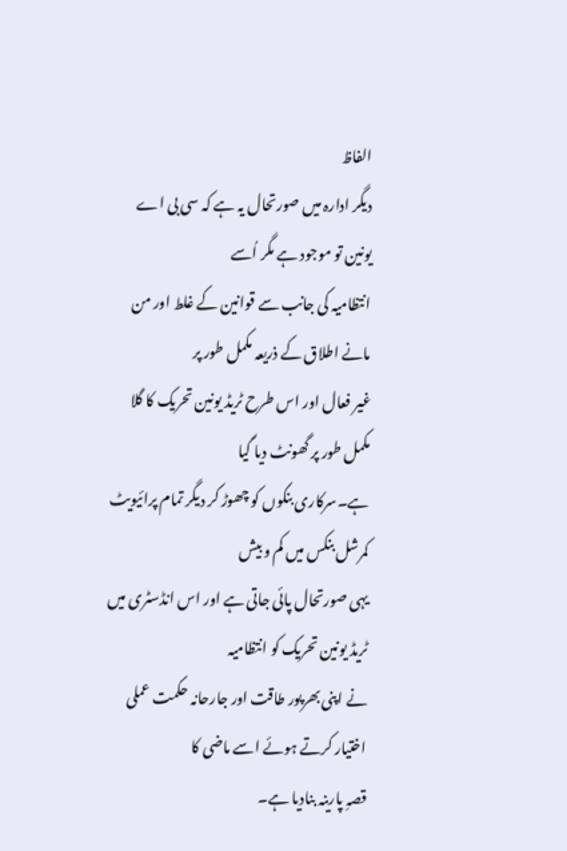الفاظ
دیگر ادارہ میں صورتحال یہ ہے کہ سی بی اے یونین تو موجود ہے مگر اُسے
انتظامیہ کی جانب سے قوانین کے غلط اور من مانے اطلاق کے ذریعہ مکمل طور پر
غیر فعال اور اس طرح ٹریڈ یونین تحریک کا گلا مکمل طور پر گھونٹ دیا گیا
ہے۔سرکاری بنکوں کو چھوڑ کر دیگر تمام پرائیویٹ کمرشل بنکس میں کم و بیش
یہی صورتحال پائی جاتی ہے اور اس انڈسٹری میں ٹریڈ یونین تحریک کو انتظامیہ
نے اپنی بھرپور طاقت اور جارحانہ حکمت عملی اختیار کرتے ہوئے اسے ماضی کا
قصہِ پارینہ بنادیا ہے۔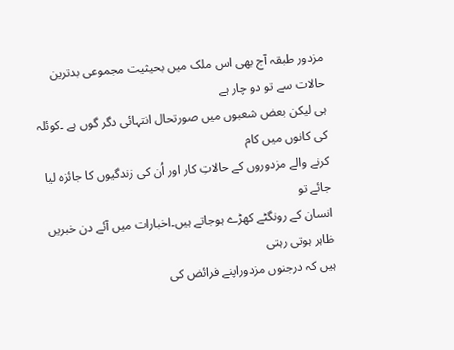مزدور طبقہ آج بھی اس ملک میں بحیثیت مجموعی بدترین حالات سے تو دو چار ہے
ہی لیکن بعض شعبوں میں صورتحال انتہائی دگر گوں ہے ۔کوئلہ کی کانوں میں کام
کرنے والے مزدوروں کے حالاتِ کار اور اُن کی زندگیوں کا جائزہ لیا جائے تو
انسان کے رونگٹے کھڑے ہوجاتے ہیں۔اخبارات میں آئے دن خبریں ظاہر ہوتی رہتی
ہیں کہ درجنوں مزدوراپنے فرائض کی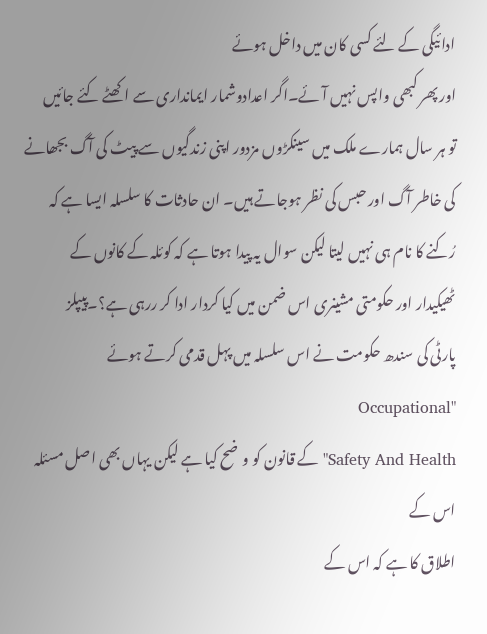ادائیگی کے لئے کسی کان میں داخل ہوئے
اور پھر کبھی واپس نہیں آئے۔اگر اعدادوشمار ایمانداری سے اکھٹے کئے جائیں
تو ہر سال ہمارے ملک میں سینکڑوں مزدور اپنی زندگیوں سے پیٹ کی آگ بجھانے
کی خاطر آگ اور حبس کی نظر ہوجاتے ہیں۔ ان حادثات کا سلسلہ ایسا ہے کہ
رُکنے کا نام ہی نہیں لیتا لیکن سوال یہ پیدا ہوتا ہے کہ کوئلہ کے کانوں کے
ٹھیکیدار اور حکومتی مشینری اس ضمن میں کیا کردار ادا کر ررہی ہے؟۔پیپلز
پارٹی کی سندھ حکومت نے اس سلسلہ میں پہل قدمی کرتے ہوئے "Occupational
Safety And Health"کے قانون کو وضح کیا ہے لیکن یہاں بھی اصل مسئلہ اس کے
اطلاق کا ہے کہ اس کے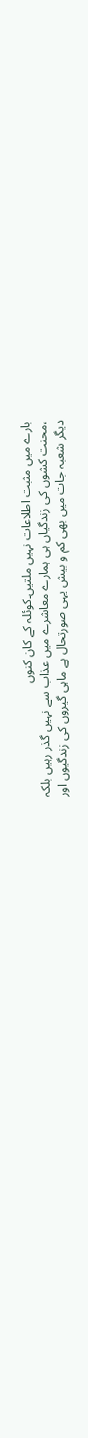بارے میں مثبت اطلاعات نہیں ملتیں۔کوئلہ کے کان کنوں
،محنت کشوں کی زندگیاں ہی ہمارے معاشرے میں عذاب سے نہیں گذر رہیں بلکہ
دیگر شعبہ جات میں بھی کم و بیش یہی صورتحال ہے ماہی گیروں کی زندگیوں اور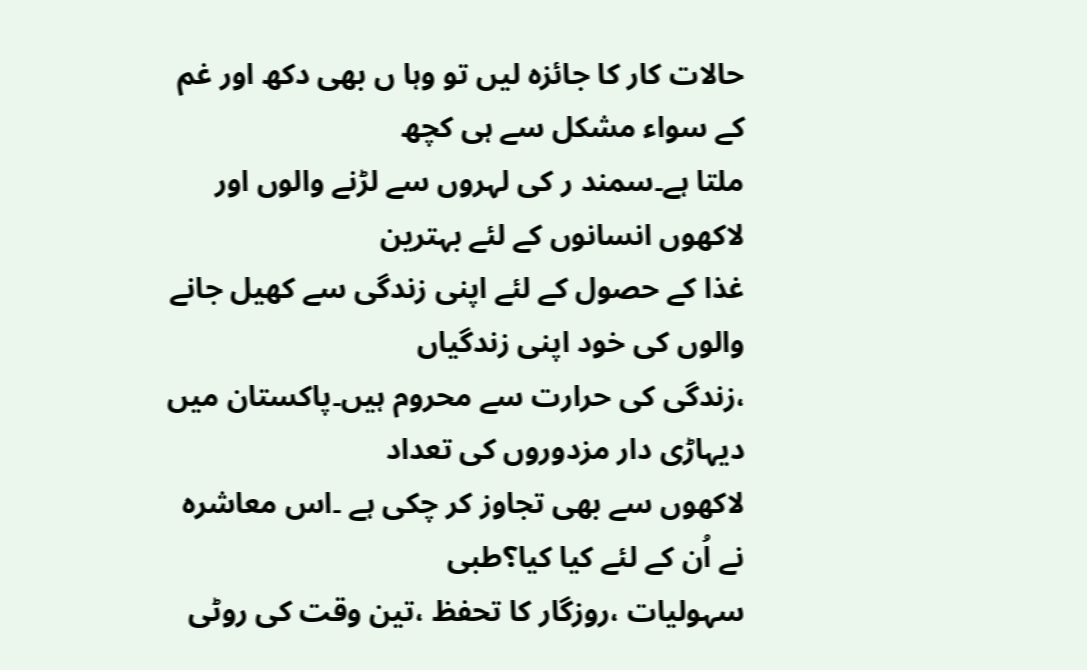حالات کار کا جائزہ لیں تو وہا ں بھی دکھ اور غم کے سواء مشکل سے ہی کچھ
ملتا ہے۔سمند ر کی لہروں سے لڑنے والوں اور لاکھوں انسانوں کے لئے بہترین
غذا کے حصول کے لئے اپنی زندگی سے کھیل جانے والوں کی خود اپنی زندگیاں
،زندگی کی حرارت سے محروم ہیں۔پاکستان میں دیہاڑی دار مزدوروں کی تعداد
لاکھوں سے بھی تجاوز کر چکی ہے ۔اس معاشرہ نے اُن کے لئے کیا کیا؟طبی
سہولیات ،روزگار کا تحفظ ،تین وقت کی روٹی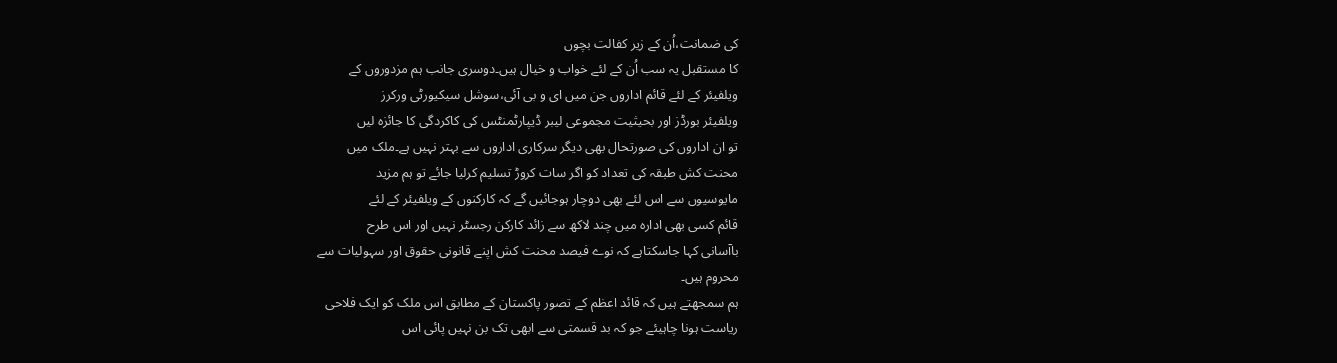کی ضمانت،اُن کے زیر کفالت بچوں
کا مستقبل یہ سب اُن کے لئے خواب و خیال ہیں۔دوسری جانب ہم مزدوروں کے
ویلفیئر کے لئے قائم اداروں جن میں ای و بی آئی،سوشل سیکیورٹی ورکرز
ویلفیئر بورڈز اور بحیثیت مجموعی لیبر ڈیپارٹمنٹس کی کاکردگی کا جائزہ لیں
تو ان اداروں کی صورتحال بھی دیگر سرکاری اداروں سے بہتر نہیں ہے۔ملک میں
محنت کش طبقہ کی تعداد کو اگر سات کروڑ تسلیم کرلیا جائے تو ہم مزید
مایوسیوں سے اس لئے بھی دوچار ہوجائیں گے کہ کارکنوں کے ویلفیئر کے لئے
قائم کسی بھی ادارہ میں چند لاکھ سے زائد کارکن رجسٹر نہیں اور اس طرح
باآسانی کہا جاسکتاہے کہ نوے فیصد محنت کش اپنے قانونی حقوق اور سہولیات سے
محروم ہیں۔
ہم سمجھتے ہیں کہ قائد اعظم کے تصور پاکستان کے مطابق اس ملک کو ایک فلاحی
ریاست ہونا چاہیئے جو کہ بد قسمتی سے ابھی تک بن نہیں پائی اس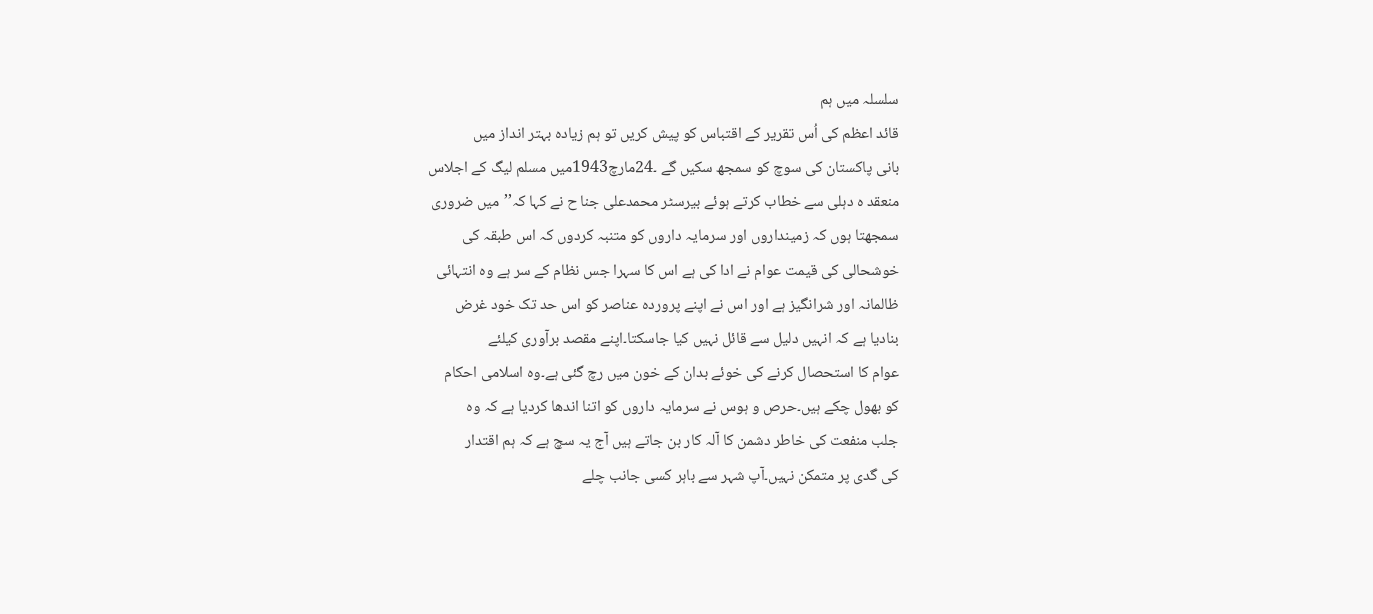سلسلہ میں ہم
قائد اعظم کی اُس تقریر کے اقتباس کو پیش کریں تو ہم زیادہ بہتر انداز میں
بانی پاکستان کی سوچ کو سمجھ سکیں گے ۔24مارچ1943میں مسلم لیگ کے اجلاس
منعقد ہ دہلی سے خطاب کرتے ہوئے بیرسٹر محمدعلی جنا ح نے کہا کہ’’میں ضروری
سمجھتا ہوں کہ زمینداروں اور سرمایہ داروں کو متنبہ کردوں کہ اس طبقہ کی
خوشحالی کی قیمت عوام نے ادا کی ہے اس کا سہرا جس نظام کے سر ہے وہ انتہائی
ظالمانہ اور شرانگیز ہے اور اس نے اپنے پروردہ عناصر کو اس حد تک خود غرض
بنادیا ہے کہ انہیں دلیل سے قائل نہیں کیا جاسکتا۔اپنے مقصد برآوری کیلئے
عوام کا استحصال کرنے کی خوئے بدان کے خون میں رچ گئی ہے۔وہ اسلامی احکام
کو بھول چکے ہیں۔حرص و ہوس نے سرمایہ داروں کو اتنا اندھا کردیا ہے کہ وہ
جلب منفعت کی خاطر دشمن کا آلہ کار بن جاتے ہیں آج یہ سچ ہے کہ ہم اقتدار
کی گدی پر متمکن نہیں۔آپ شہر سے باہر کسی جانب چلے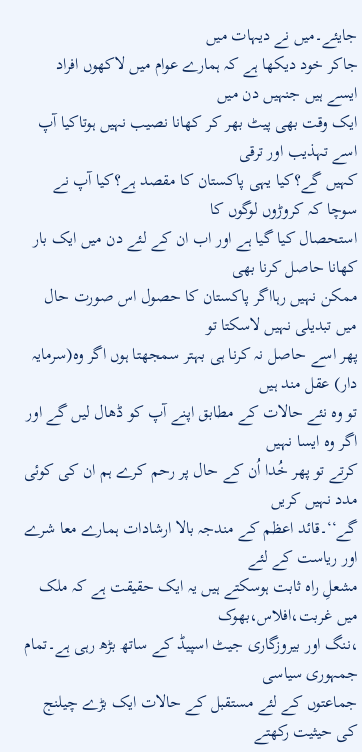جایئے۔میں نے دیہات میں
جاکر خود دیکھا ہے کہ ہمارے عوام میں لاکھوں افراد ایسے ہیں جنہیں دن میں
ایک وقت بھی پیٹ بھر کر کھانا نصیب نہیں ہوتاکیا آپ اسے تہذیب اور ترقی
کہیں گے؟کیا یہی پاکستان کا مقصد ہے؟کیا آپ نے سوچا کہ کروڑوں لوگوں کا
استحصال کیا گیا ہے اور اب ان کے لئے دن میں ایک بار کھانا حاصل کرنا بھی
ممکن نہیں رہااگر پاکستان کا حصول اس صورت حال میں تبدیلی نہیں لاسکتا تو
پھر اسے حاصل نہ کرنا ہی بہتر سمجھتا ہوں اگر وہ(سرمایہ دار) عقل مند ہیں
تو وہ نئے حالات کے مطابق اپنے آپ کو ڈھال لیں گے اور اگر وہ ایسا نہیں
کرتے تو پھر خُدا اُن کے حال پر رحم کرے ہم ان کی کوئی مدد نہیں کریں
گے‘‘۔قائد اعظم کے مندجہ بالا ارشادات ہمارے معا شرے اور ریاست کے لئے
مشعلِ راہ ثابت ہوسکتے ہیں یہ ایک حقیقت ہے کہ ملک میں غربت،افلاس،بھوک
،ننگ اور بیروزگاری جیٹ اسپیڈ کے ساتھ بڑھ رہی ہے۔تمام جمہوری سیاسی
جماعتوں کے لئے مستقبل کے حالات ایک بڑے چیلنج کی حیثیت رکھتے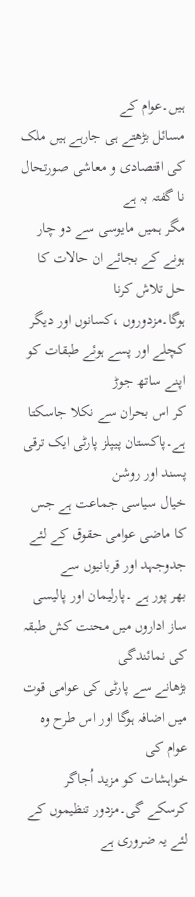ہیں۔عوام کے
مسائل بڑھتے ہی جارہے ہیں ملک کی اقتصادی و معاشی صورتحال نا گفتہ بہ ہے
مگر ہمیں مایوسی سے دو چار ہونے کے بجائے ان حالات کا حل تلاش کرنا
ہوگا۔مزدوروں ،کسانوں اور دیگر کچلے اور پسے ہوئے طبقات کو اپنے ساتھ جوڑ
کر اس بحران سے نکلا جاسکتا ہے۔پاکستان پیپلز پارٹی ایک ترقی پسند اور روشن
خیال سیاسی جماعت ہے جس کا ماضی عوامی حقوق کے لئے جدوجہد اور قربانیوں سے
بھر پور ہے ۔پارلیمان اور پالیسی ساز اداروں میں محنت کش طبقہ کی نمائندگی
بڑھانے سے پارٹی کی عوامی قوت میں اضافہ ہوگا اور اس طرح وہ عوام کی
خواہشات کو مزید اُجاگر کرسکے گی۔مزدور تنظیموں کے لئے یہ ضروری ہے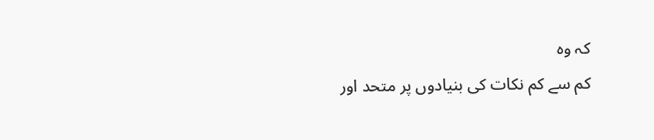کہ وہ
کم سے کم نکات کی بنیادوں پر متحد اور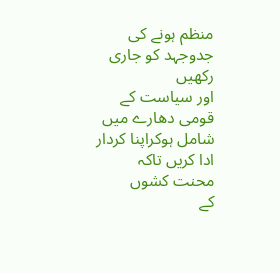منظم ہونے کی جدوجہد کو جاری رکھیں
اور سیاست کے قومی دھارے میں شامل ہوکراپنا کردار ادا کریں تاکہ محنت کشوں
کے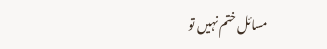مسائل ختم نہیں تو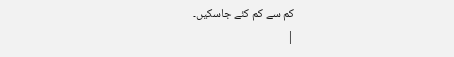کم سے کم کئے جاسکیں۔
|